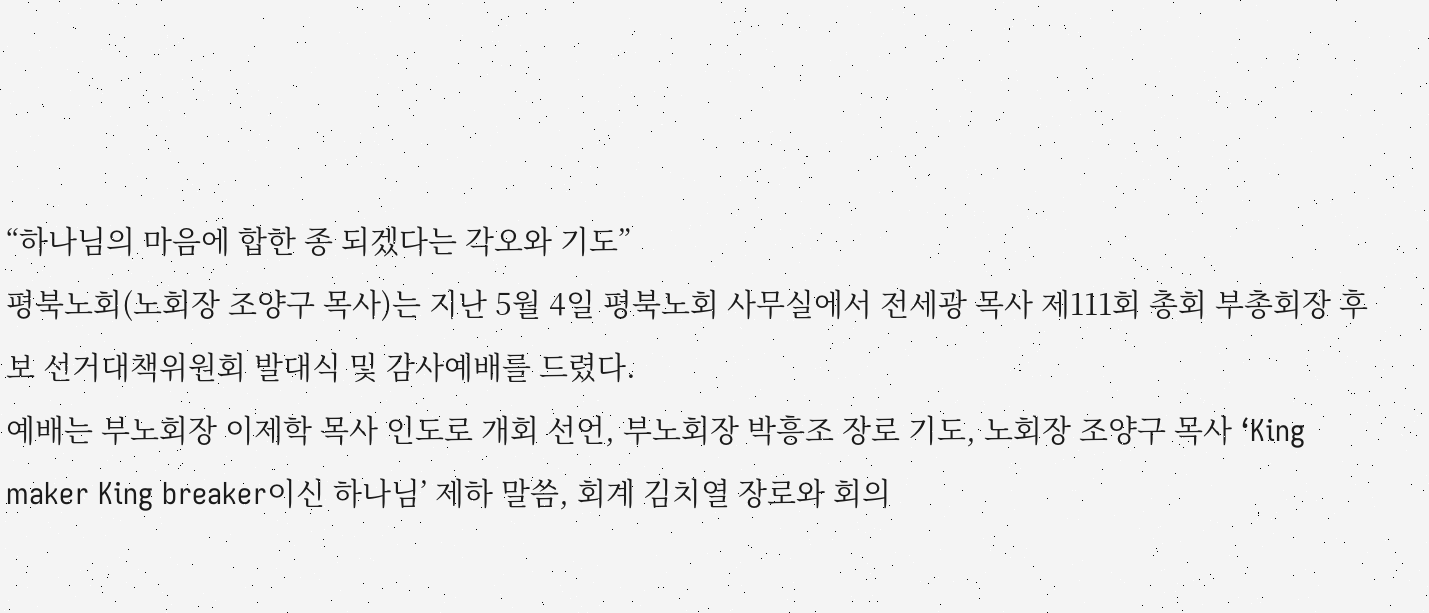“하나님의 마음에 합한 종 되겠다는 각오와 기도”
평북노회(노회장 조양구 목사)는 지난 5월 4일 평북노회 사무실에서 전세광 목사 제111회 총회 부총회장 후보 선거대책위원회 발대식 및 감사예배를 드렸다.
예배는 부노회장 이제학 목사 인도로 개회 선언, 부노회장 박흥조 장로 기도, 노회장 조양구 목사 ‘King maker King breaker이신 하나님’ 제하 말씀, 회계 김치열 장로와 회의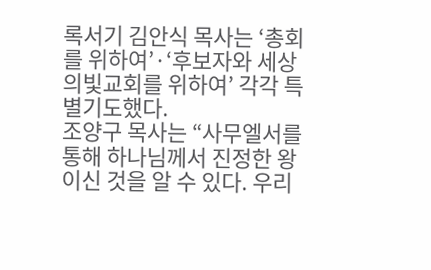록서기 김안식 목사는 ‘총회를 위하여’·‘후보자와 세상의빛교회를 위하여’ 각각 특별기도했다.
조양구 목사는 “사무엘서를 통해 하나님께서 진정한 왕이신 것을 알 수 있다. 우리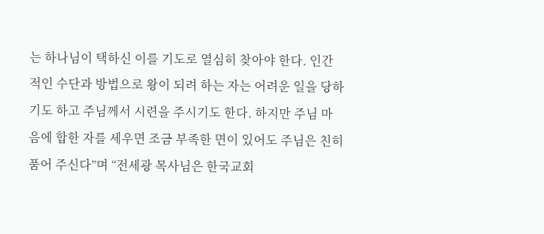는 하나님이 택하신 이를 기도로 열심히 찾아야 한다. 인간적인 수단과 방법으로 왕이 되려 하는 자는 어려운 일을 당하기도 하고 주님께서 시련을 주시기도 한다. 하지만 주님 마음에 합한 자를 세우면 조금 부족한 면이 있어도 주님은 친히 품어 주신다”며 “전세광 목사님은 한국교회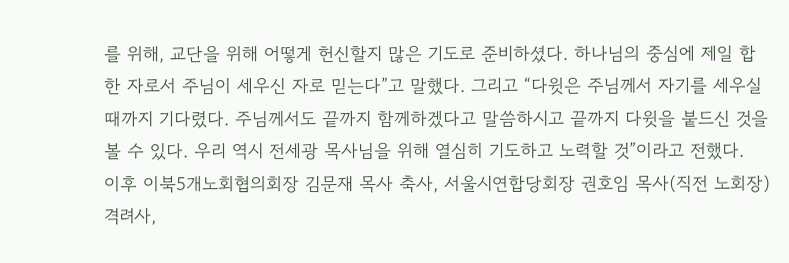를 위해, 교단을 위해 어떻게 헌신할지 많은 기도로 준비하셨다. 하나님의 중심에 제일 합한 자로서 주님이 세우신 자로 믿는다”고 말했다. 그리고 “다윗은 주님께서 자기를 세우실 때까지 기다렸다. 주님께서도 끝까지 함께하겠다고 말씀하시고 끝까지 다윗을 붙드신 것을 볼 수 있다. 우리 역시 전세광 목사님을 위해 열심히 기도하고 노력할 것”이라고 전했다.
이후 이북5개노회협의회장 김문재 목사 축사, 서울시연합당회장 권호임 목사(직전 노회장) 격려사,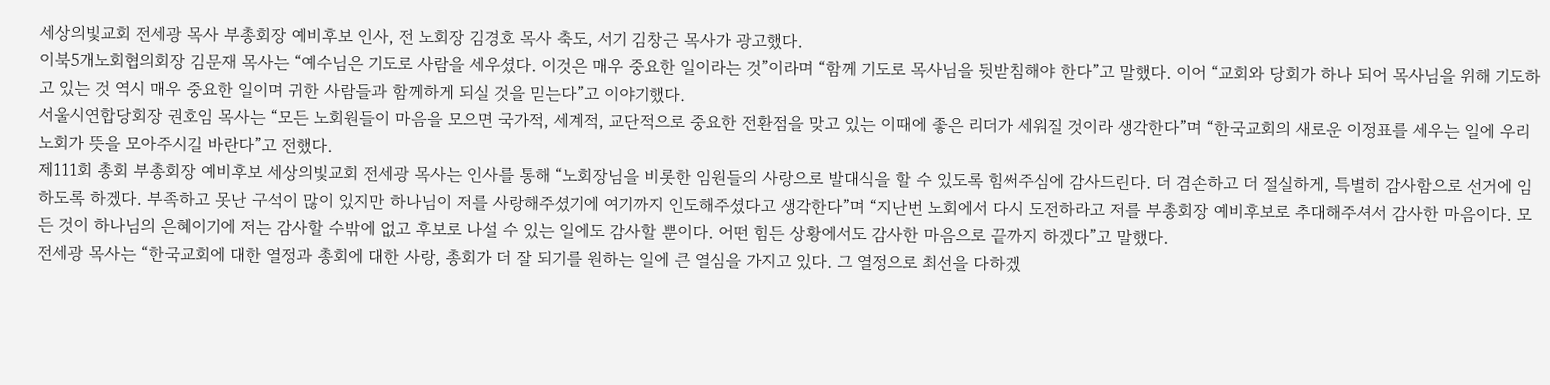세상의빛교회 전세광 목사 부총회장 예비후보 인사, 전 노회장 김경호 목사 축도, 서기 김창근 목사가 광고했다.
이북5개노회협의회장 김문재 목사는 “예수님은 기도로 사람을 세우셨다. 이것은 매우 중요한 일이라는 것”이라며 “함께 기도로 목사님을 뒷받침해야 한다”고 말했다. 이어 “교회와 당회가 하나 되어 목사님을 위해 기도하고 있는 것 역시 매우 중요한 일이며 귀한 사람들과 함께하게 되실 것을 믿는다”고 이야기했다.
서울시연합당회장 권호임 목사는 “모든 노회원들이 마음을 모으면 국가적, 세계적, 교단적으로 중요한 전환점을 맞고 있는 이때에 좋은 리더가 세워질 것이라 생각한다”며 “한국교회의 새로운 이정표를 세우는 일에 우리 노회가 뜻을 모아주시길 바란다”고 전했다.
제111회 총회 부총회장 예비후보 세상의빛교회 전세광 목사는 인사를 통해 “노회장님을 비롯한 임원들의 사랑으로 발대식을 할 수 있도록 힘써주심에 감사드린다. 더 겸손하고 더 절실하게, 특별히 감사함으로 선거에 임하도록 하겠다. 부족하고 못난 구석이 많이 있지만 하나님이 저를 사랑해주셨기에 여기까지 인도해주셨다고 생각한다”며 “지난번 노회에서 다시 도전하라고 저를 부총회장 예비후보로 추대해주셔서 감사한 마음이다. 모든 것이 하나님의 은혜이기에 저는 감사할 수밖에 없고 후보로 나설 수 있는 일에도 감사할 뿐이다. 어떤 힘든 상황에서도 감사한 마음으로 끝까지 하겠다”고 말했다.
전세광 목사는 “한국교회에 대한 열정과 총회에 대한 사랑, 총회가 더 잘 되기를 원하는 일에 큰 열심을 가지고 있다. 그 열정으로 최선을 다하겠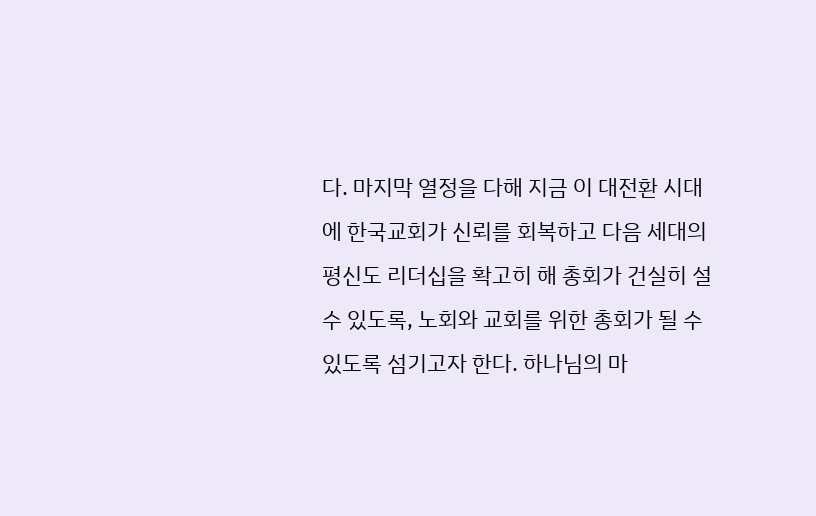다. 마지막 열정을 다해 지금 이 대전환 시대에 한국교회가 신뢰를 회복하고 다음 세대의 평신도 리더십을 확고히 해 총회가 건실히 설 수 있도록, 노회와 교회를 위한 총회가 될 수 있도록 섬기고자 한다. 하나님의 마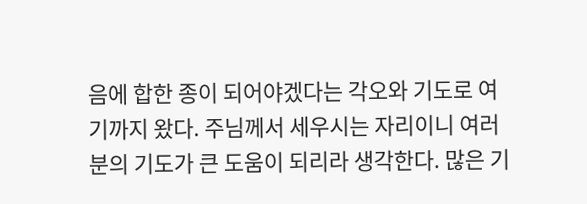음에 합한 종이 되어야겠다는 각오와 기도로 여기까지 왔다. 주님께서 세우시는 자리이니 여러분의 기도가 큰 도움이 되리라 생각한다. 많은 기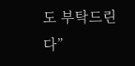도 부탁드린다”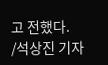고 전했다.
/석상진 기자